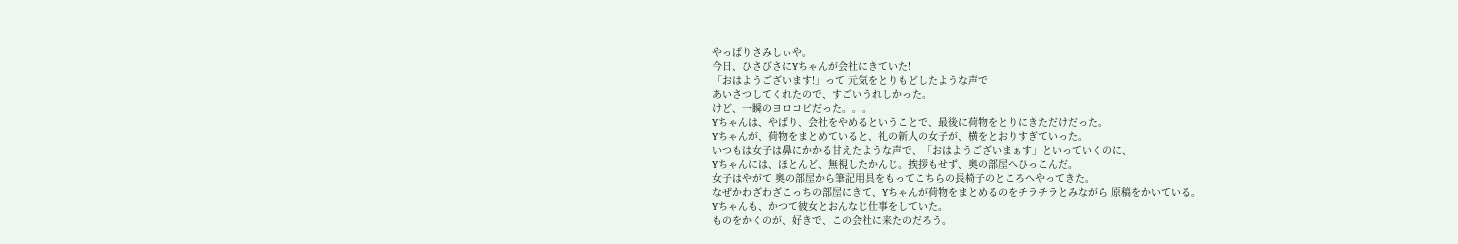やっぱりさみしぃや。
今日、ひさびさにYちゃんが会社にきていた!
「おはようございます!」って 元気をとりもどしたような声で
あいさつしてくれたので、すごいうれしかった。
けど、一瞬のヨロコビだった。。。
Yちゃんは、やぱり、会社をやめるということで、最後に荷物をとりにきただけだった。
Yちゃんが、荷物をまとめていると、礼の新人の女子が、横をとおりすぎていった。
いつもは女子は鼻にかかる甘えたような声で、「おはようございまぁす」といっていくのに、
Yちゃんには、ほとんど、無視したかんじ。挨拶もせず、奥の部屋へひっこんだ。
女子はやがて 奥の部屋から筆記用具をもってこちらの長椅子のところへやってきた。
なぜかわざわざこっちの部屋にきて、Yちゃんが荷物をまとめるのをチラチラとみながら 原稿をかいている。
Yちゃんも、かつて彼女とおんなじ仕事をしていた。
ものをかくのが、好きで、この会社に来たのだろう。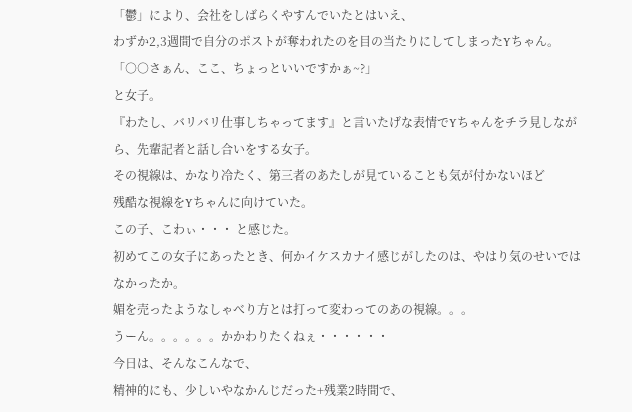「鬱」により、会社をしばらくやすんでいたとはいえ、
わずか2,3週間で自分のポストが奪われたのを目の当たりにしてしまったYちゃん。
「○○さぁん、ここ、ちょっといいですかぁ~?」
と女子。
『わたし、バリバリ仕事しちゃってます』と言いたげな表情でYちゃんをチラ見しながら、先輩記者と話し合いをする女子。
その視線は、かなり冷たく、第三者のあたしが見ていることも気が付かないほど
残酷な視線をYちゃんに向けていた。
この子、こわぃ・・・ と感じた。
初めてこの女子にあったとき、何かイケスカナイ感じがしたのは、やはり気のせいではなかったか。
媚を売ったようなしゃべり方とは打って変わってのあの視線。。。
うーん。。。。。。かかわりたくねぇ・・・・・・
今日は、そんなこんなで、
精神的にも、少しいやなかんじだった+残業2時間で、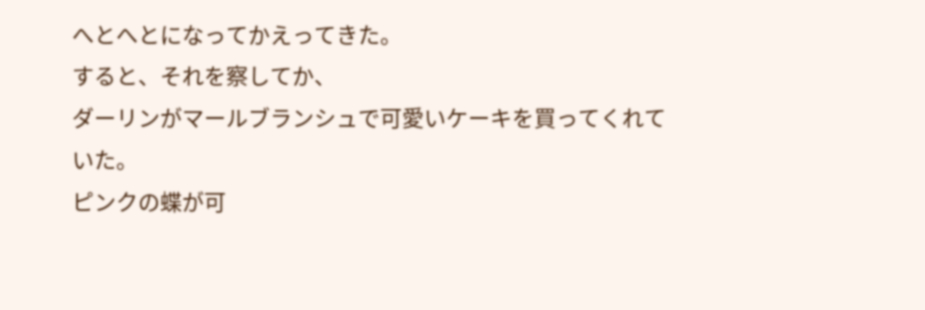へとへとになってかえってきた。
すると、それを察してか、
ダーリンがマールブランシュで可愛いケーキを買ってくれていた。
ピンクの蝶が可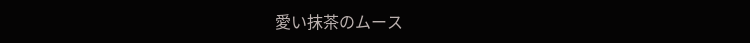愛い抹茶のムース